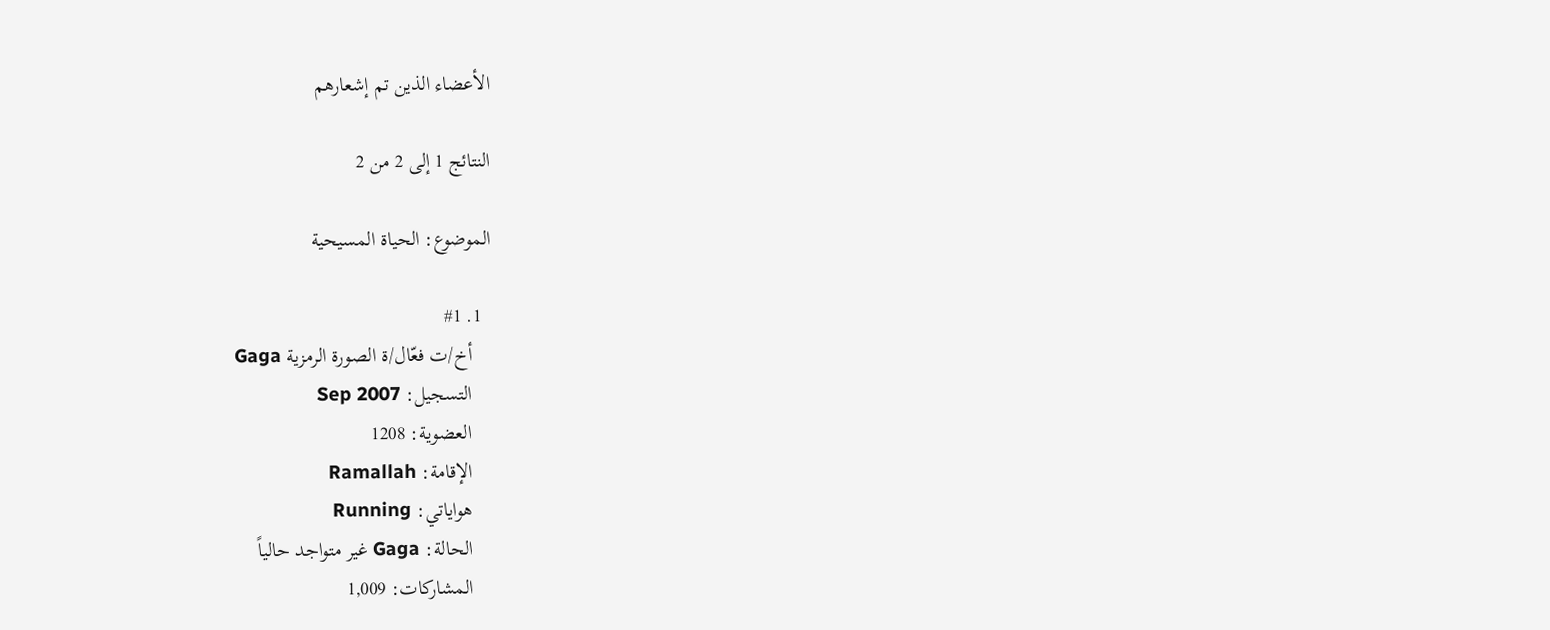الأعضاء الذين تم إشعارهم

النتائج 1 إلى 2 من 2

الموضوع: الحياة المسيحية

  1. #1
    أخ/ت فعّال/ة الصورة الرمزية Gaga
    التسجيل: Sep 2007
    العضوية: 1208
    الإقامة: Ramallah
    هواياتي: Running
    الحالة: Gaga غير متواجد حالياً
    المشاركات: 1,009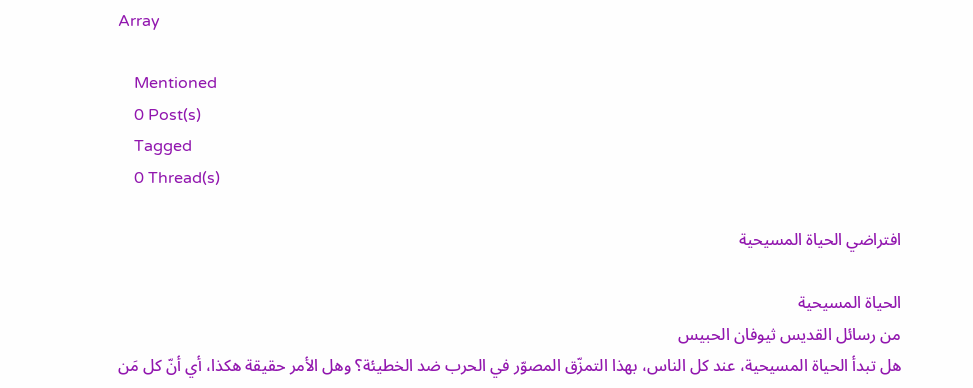Array

    Mentioned
    0 Post(s)
    Tagged
    0 Thread(s)

    افتراضي الحياة المسيحية

    الحياة المسيحية
    من رسائل القديس ثيوفان الحبيس
    هل تبدأ الحياة المسيحية، عند كل الناس، بهذا التمزّق المصوّر في الحرب ضد الخطيئة؟ وهل الأمر حقيقة هكذا، أي أنّ كل مَن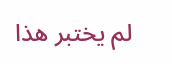لم يختبر هذا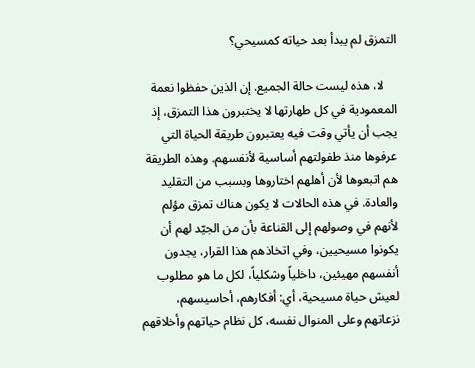التمزق لم يبدأ بعد حياته كمسيحي؟

    لا، هذه ليست حالة الجميع. إن الذين حفظوا نعمة المعمودية في كل طهارتها لا يختبرون هذا التمزق، إذ يجب أن يأتي وقت فيه يعتبرون طريقة الحياة التي عرفوها منذ طفولتهم أساسية لأنفسهم. وهذه الطريقة هم اتبعوها لأن أهلهم اختاروها وبسبب من التقليد والعادة. في هذه الحالات لا يكون هناك تمزق مؤلم لأنهم في وصولهم إلى القناعة بأن من الجيّد لهم أن يكونوا مسيحيين، وفي اتخاذهم هذا القرار، يجدون أنفسهم مهيئين، داخلياً وشكلياً، لكل ما هو مطلوب لعيش حياة مسيحية، أي: أفكارهم، أحاسيسهم، نزعاتهم وعلى المنوال نفسه، كل نظام حياتهم وأخلاقهم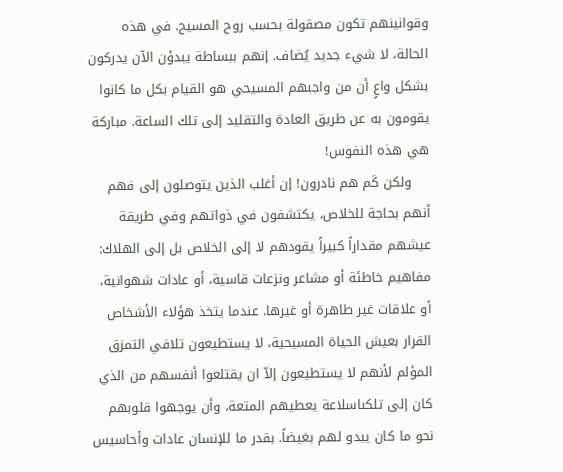وقوانينهم تكون مصقولة بحسب روح المسيح. في هذه الحالة، لا شيء جديد يُضاف. إنهم ببساطة يبدؤن الآن يدركون بشكل واعٍ أن من واجبهم المسيحي هو القيام بكل ما كانوا يقومون به عن طريق العادة والتقليد إلى تلك الساعة. مباركة هي هذه النفوس!
    ولكن كَم هم نادرون! إن أغلب الذين يتوصلون إلى فهم أنهم بحاجة للخلاص، يكتشفون في ذواتهم وفي طريقة عيشهم مقداراً كبيراً يقودهم لا إلى الخلاص بل إلى الهلاك: مفاهيم خاطئة أو مشاعر ونزعات قاسية، أو عادات شهوانية، أو علاقات غير طاهرة أو غيرها. عندما يتخذ هؤلاء الأشخاص القرار بعيش الحياة المسيحية، لا يستطيعون تلافي التمزق المؤلم لأنهم لا يستطيعون إلاّ ان يقتلعوا أنفسهم من الذي كان إلى تلكىاسلاعة يعطيهم المتعة، وأن يوجهوا قلوبهم نحو ما كان يبدو لهم بغيضاً. بقدر ما للإنسان عادات وأحاسيس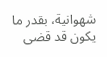شهوانية، بقدر ما يكون قد قضى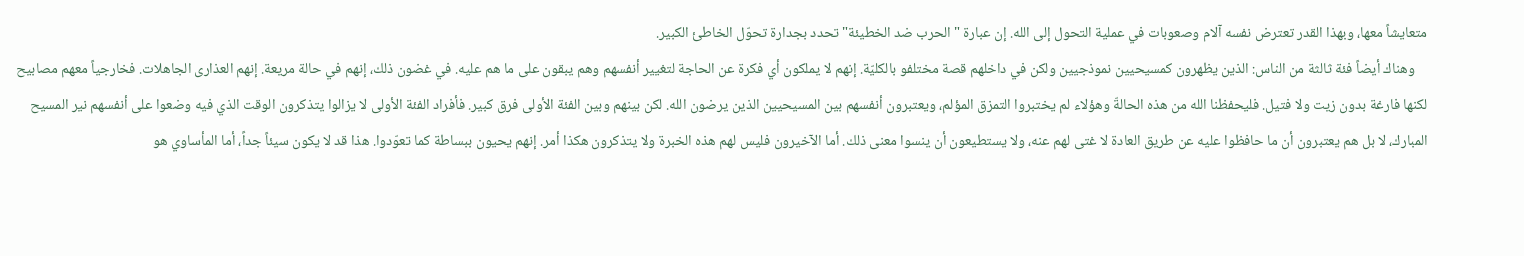متعايشاً معها، وبهذا القدر تعترض نفسه آلام وصعوبات في عملية التحول إلى الله. إن عبارة "الحرب ضد الخطيئة" تحدد بجدارة تحوّل الخاطئ الكبير.
    وهناك أيضاً فئة ثالثة من الناس: الذين يظهرون كمسيحيين نموذجيين ولكن في داخلهم قصة مختلفو بالكليّة. إنهم لا يملكون أي فكرة عن الحاجة لتغيير أنفسهم وهم يبقون على ما هم عليه. في غضون ذلك، إنهم في حالة مريعة. إنهم العذارى الجاهلات. فخارجياً معهم مصابيح لكنها فارغة بدون زيت ولا فتيل. فليحفظنا الله من هذه الحالةّ وهؤلاء لم يختبروا التمزق المؤلم، ويعتبرون أنفسهم بين المسيحيين الذين يرضون الله. لكن بينهم وبين الفئة الأولى فرق كبير. فأفراد الفئة الأولى لا يزالوا يتذكرون الوقت الذي فيه وضعوا على أنفسهم نير المسيح المبارك، لا بل هم يعتبرون أن ما حافظوا عليه عن طريق العادة لا غتى لهم عنه، ولا يستطيعون أن ينسوا معنى ذلك. أما الآخيرون فليس لهم هذه الخبرة ولا يتذكرون هكذا أمر. إنهم يحيون ببساطة كما تعوّدوا. هذا قد لا يكون سيئاً جداً، أما المأساوي هو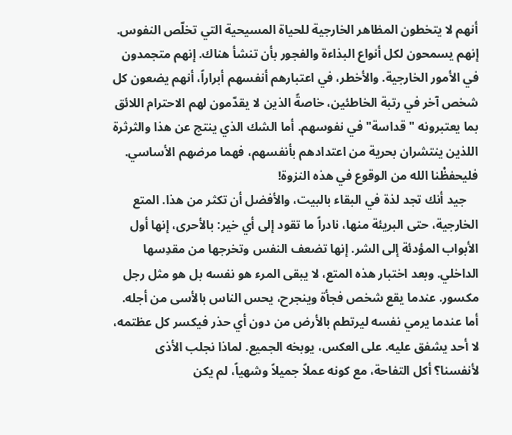أنهم لا يتخطون المظاهر الخارجية للحياة المسيحية التي تخلّص النفوس. إنهم يسمحون لكل أنواع البذاءة والفجور بأن تنشأ هناك. إنهم متجمدون في الأمور الخارجية. والأخطر، في اعتبارهم أنفسهم أبراراً، أنهم يضعون كل شخص آخر في رتبة الخاطئين، خاصةً الذين لا يقدّمون لهم الاحترام اللائق بما يعتبرونه "قداسة" في نفوسهم. أما الشك الذي ينتج عن هذا والثرثرة اللذين ينتشران بحرية من اعتدادهم بأنفسهم، فهما مرضهم الأساسي. فليحفظْنا الله من الوقوع في هذه النزوة!
    جيد أنك تجد لذة في البقاء بالبيت، والأفضل أن تكثر من هذا. المتع الخارجية، حتى البريئة منها، نادراً ما تقود إلى أي خير: بالأحرى، إنها أول الأبواب المؤدئة إلى الشر. إنها تضعف النفس وتخرجها من مقدِسها الداخلي. وبعد اختبار هذه المتع، لا يبقى المرء هو نفسه بل هو مثل رجل مكسور. عندما يقع شخص فجأة وينجرح، يحس الناس بالأسى من أجله. أما عندما يرمي نفسه ليرتطم بالأرض من دون أي حذر فيكسر كل عظتمه، لا أحد يشفق عليه. على العكس، يوبخه الجميع. لماذا نجلب الأذى لأنفسنا؟ أكل التفاحة، مع كونه عملاً جميلاً وشهياً، لم يكن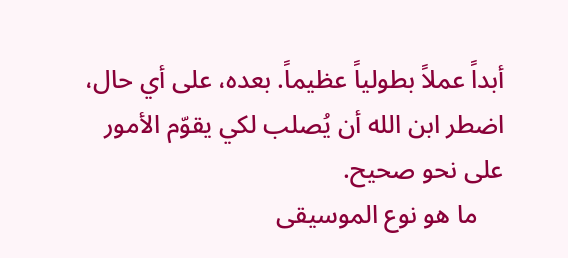أبداً عملاً بطولياً عظيماً. بعده، على أي حال، اضطر ابن الله أن يُصلب لكي يقوّم الأمور على نحو صحيح.
    ما هو نوع الموسيقى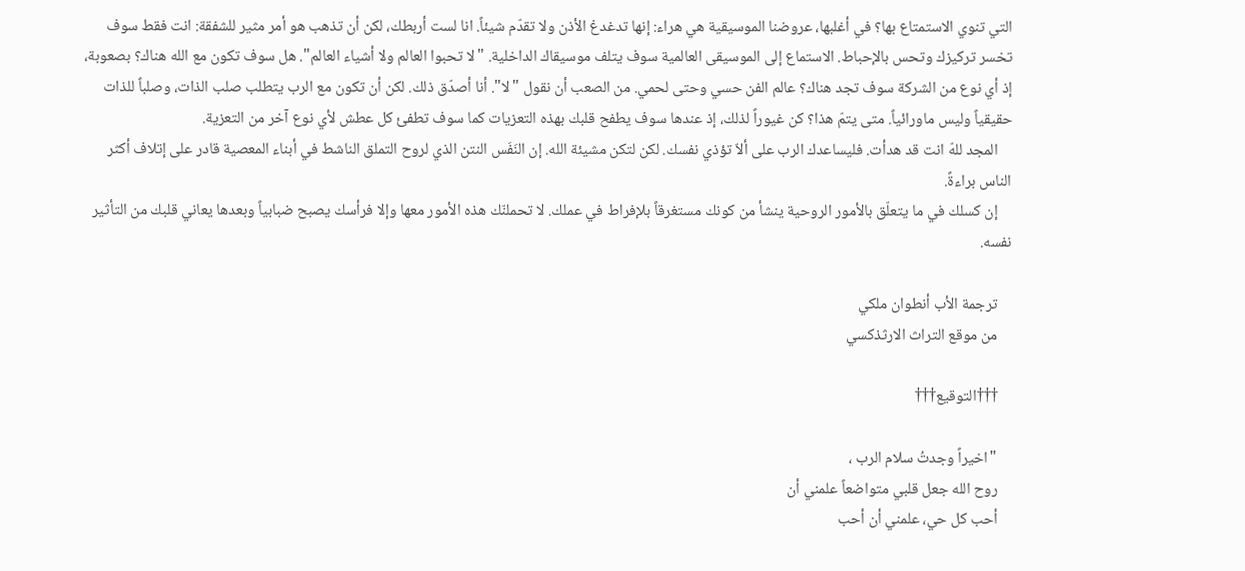التي تنوي الاستمتاع بها؟ في أغلبها، عروضنا الموسيقية هي هراء: إنها تدغدغ الأذن ولا تقدّم شيئاً. انا لست أربطك، لكن أن تذهب هو أمر مثير للشفقة: انت فقط سوف تخسر تركيزك وتحس بالإحباط. الاستماع إلى الموسيقى العالمية سوف يتلف موسيقاك الداخلية. "لا تحبوا العالم ولا أشياء العالم". هل سوف تكون مع الله هناك؟ بصعوبة، إذ أي نوع من الشركة سوف تجد هناك؟ عالم الفن حسي وحتى لحمي. من الصعب أن نقول "لا". أنا أصدّق ذلك. لكن أن تكون مع الرب يتطلب صلب الذات، وصلباً للذات حقيقياً وليس ماورائياً. متى يتمّ هذا؟ كن غيوراً لذلك، إذ عندها سوف يطفح قلبك بهذه التعزيات كما سوف تطفئ كل عطش لأي نوع آخر من التعزية.
    المجد للهّ انت قد هدأت. فليساعدك الرب على ألاّ تؤذي نفسك. لكن لتكن مشيئة الله. إن النَفَس النتن الذي لروح التملق الناشط في أبناء المعصية قادر على إتلاف أكثر الناس براءةً.
    إن كسلك في ما يتعلّق بالأمور الروحية ينشأ من كونك مستغرقاً بلإفراط في عملك. لا تحملنّك هذه الأمور معها وإلا فرأسك يصبح ضبابياً وبعدها يعاني قلبك من التأثير نفسه.

    ترجمة الأب أنطوان ملكي
    من موقع التراث الارثذكسي

    †††التوقيع†††

    "اخيراً وجدتُ سلام الرب ،
    روح الله جعل قلبي متواضعاً علمني أن
    أحب كل حي، علمني أن أحب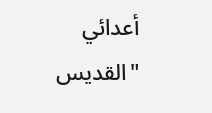أعدائي "القديس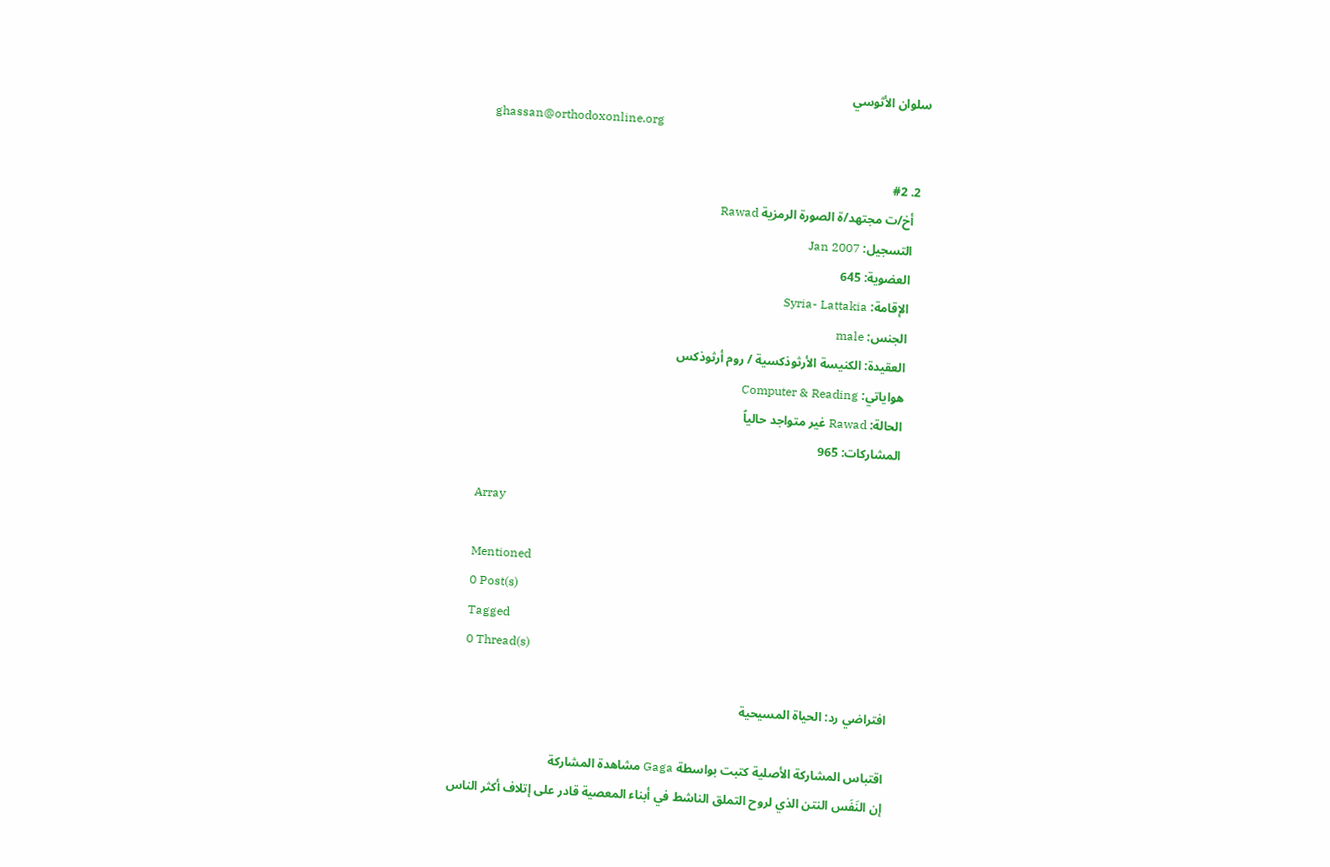سلوان الأثوسي
    ghassan@orthodoxonline.org

  2. #2
    أخ/ت مجتهد/ة الصورة الرمزية Rawad
    التسجيل: Jan 2007
    العضوية: 645
    الإقامة: Syria- Lattakia
    الجنس: male
    العقيدة: الكنيسة الأرثوذكسية / روم أرثوذكس
    هواياتي: Computer & Reading
    الحالة: Rawad غير متواجد حالياً
    المشاركات: 965

    Array

    Mentioned
    0 Post(s)
    Tagged
    0 Thread(s)

    افتراضي رد: الحياة المسيحية

    اقتباس المشاركة الأصلية كتبت بواسطة Gaga مشاهدة المشاركة
    إن النَفَس النتن الذي لروح التملق الناشط في أبناء المعصية قادر على إتلاف أكثر الناس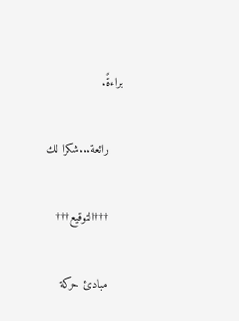براءةً.

    رائعة...شكرا لك

    †††التوقيع†††

    مبادئ حركة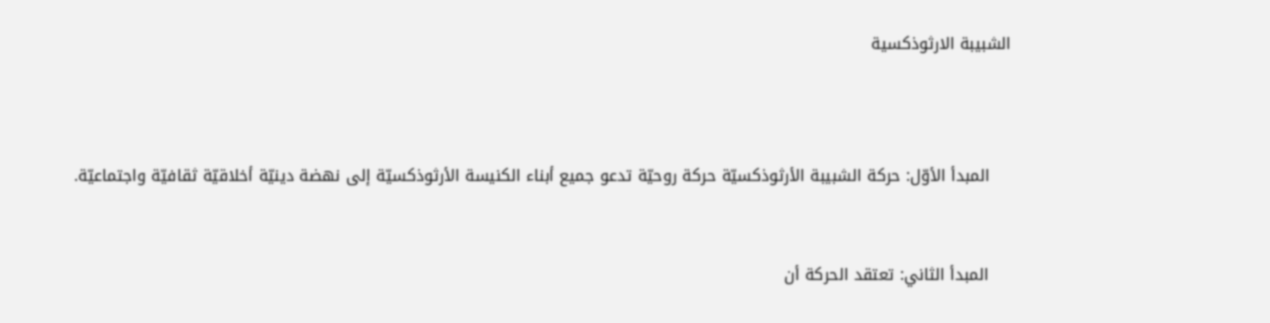الشبيبة الارثوذكسية



    المبدأ الأوّل: حركة الشبيبة الأرثوذكسيّة حركة روحيّة تدعو جميع أبناء الكنيسة الأرثوذكسيّة إلى نهضة دينيّة أخلاقيّة ثقافيّة واجتماعيّة.


    المبدأ الثاني: تعتقد الحركة أن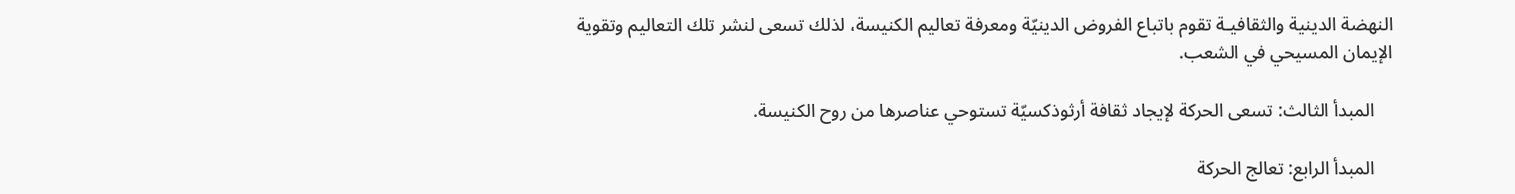النهضة الدينية والثقافيـة تقوم باتباع الفروض الدينيّة ومعرفة تعاليم الكنيسة، لذلك تسعى لنشر تلك التعاليم وتقوية الإيمان المسيحي في الشعب.

    المبدأ الثالث: تسعى الحركة لإيجاد ثقافة أرثوذكسيّة تستوحي عناصرها من روح الكنيسة.

    المبدأ الرابع: تعالج الحركة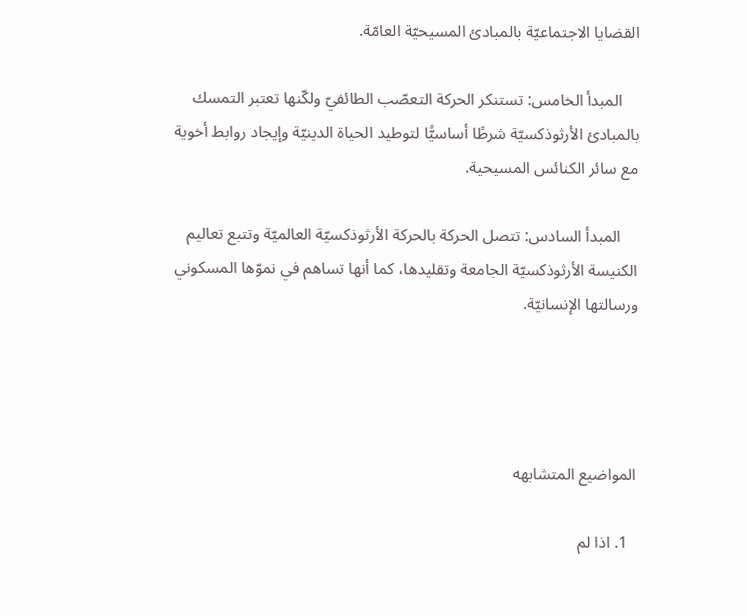القضايا الاجتماعيّة بالمبادئ المسيحيّة العامّة.

    المبدأ الخامس: تستنكر الحركة التعصّب الطائفيّ ولكّنها تعتبر التمسك بالمبادئ الأرثوذكسيّة شرطًا أساسيًّا لتوطيد الحياة الدينيّة وإيجاد روابط أخوية مع سائر الكنائس المسيحية.

    المبدأ السادس: تتصل الحركة بالحركة الأرثوذكسيّة العالميّة وتتبع تعاليم الكنيسة الأرثوذكسيّة الجامعة وتقليدها، كما أنها تساهم في نموّها المسكوني ورسالتها الإنسانيّة.




المواضيع المتشابهه

  1. اذا لم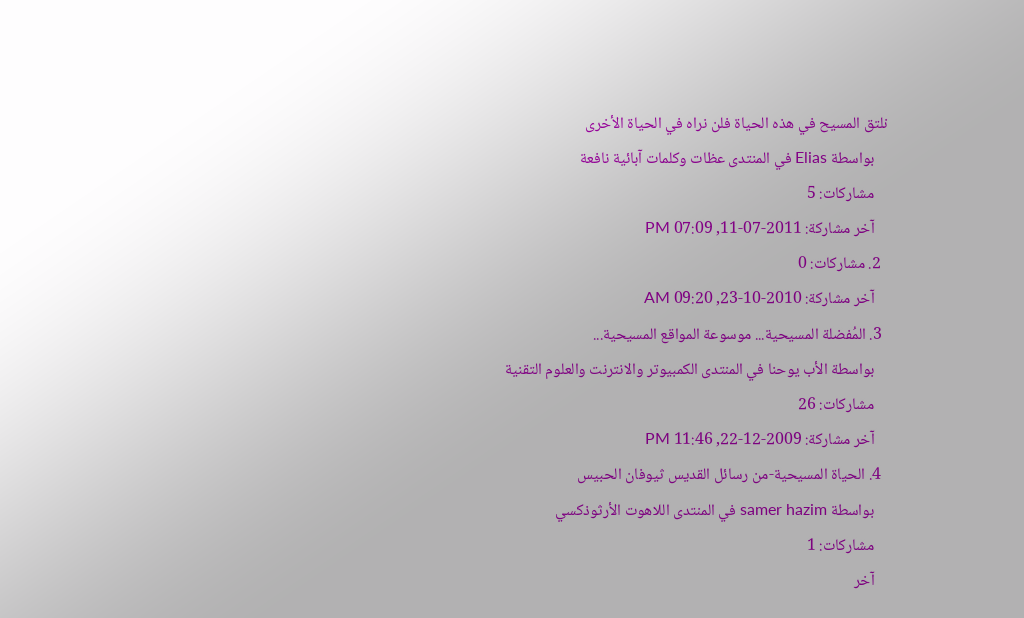نلتق المسيح في هذه الحياة فلن نراه في الحياة الأخرى
    بواسطة Elias في المنتدى عظات وكلمات آبائية نافعة
    مشاركات: 5
    آخر مشاركة: 2011-07-11, 07:09 PM
  2. مشاركات: 0
    آخر مشاركة: 2010-10-23, 09:20 AM
  3. المُفضلة المسيحية... موسوعة المواقع المسيحية...
    بواسطة الأب يوحنا في المنتدى الكمبيوتر والانترنت والعلوم التقنية
    مشاركات: 26
    آخر مشاركة: 2009-12-22, 11:46 PM
  4. الحياة المسيحية-من رسائل القديس ثيوفان الحبيس
    بواسطة samer hazim في المنتدى اللاهوت الأرثوذكسي
    مشاركات: 1
    آخر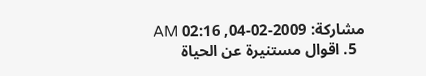مشاركة: 2009-02-04, 02:16 AM
  5. اقوال مستنيرة عن الحياة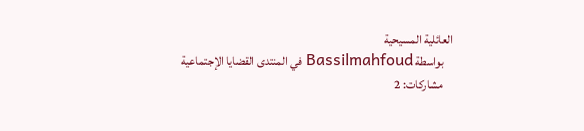العائلية المسيحية
    بواسطة Bassilmahfoud في المنتدى القضايا الإجتماعية
    مشاركات: 2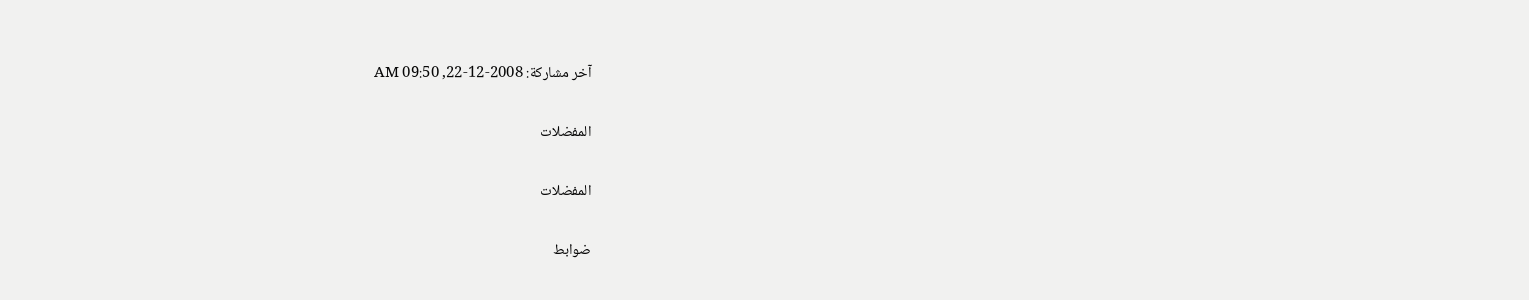آخر مشاركة: 2008-12-22, 09:50 AM

المفضلات

المفضلات

ضوابط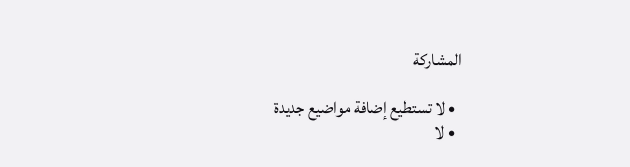المشاركة

  • لا تستطيع إضافة مواضيع جديدة
  • لا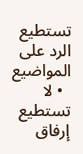تستطيع الرد على المواضيع
  • لا تستطيع إرفاق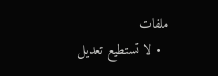ملفات
  • لا تستطيع تعديل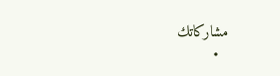مشاركاتك
  •